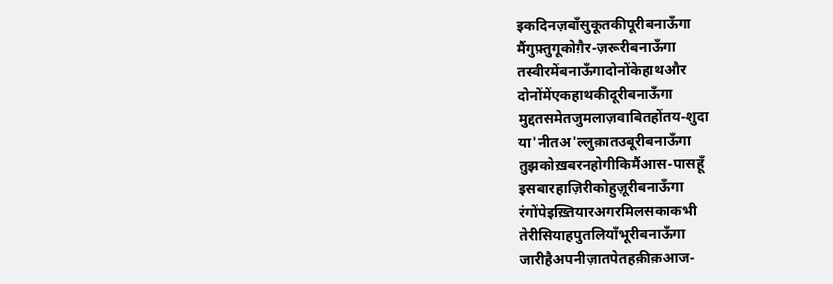इकदिनज़बाँसुकूतकीपूरीबनाऊँगा
मैंगुफ़्तुगूकोग़ैर-ज़रूरीबनाऊँगा
तस्वीरमेंबनाऊँगादोनोंकेहाथऔर
दोनोंमेंएकहाथकीदूरीबनाऊँगा
मुद्दतसमेतजुमलाज़वाबितहोंतय-शुदा
या'नीतअ'ल्लुक़ातउबूरीबनाऊँगा
तुझकोख़बरनहोगीकिमैंआस-पासहूँ
इसबारहाज़िरीकोहुज़ूरीबनाऊँगा
रंगोंपेइख़्तियारअगरमिलसकाकभी
तेरीसियाहपुतलियाँभूरीबनाऊँगा
जारीहैअपनीज़ातपेतहक़ीक़आज-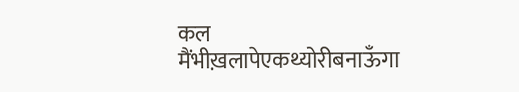कल
मैंभीख़लापेएकथ्योरीबनाऊँगा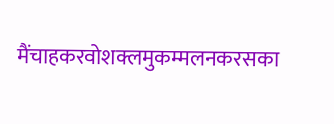मैंचाहकरवोशक्लमुकम्मलनकरसका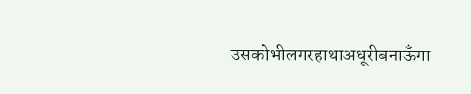उसकोभीलगरहाथाअधूरीबनाऊँगा